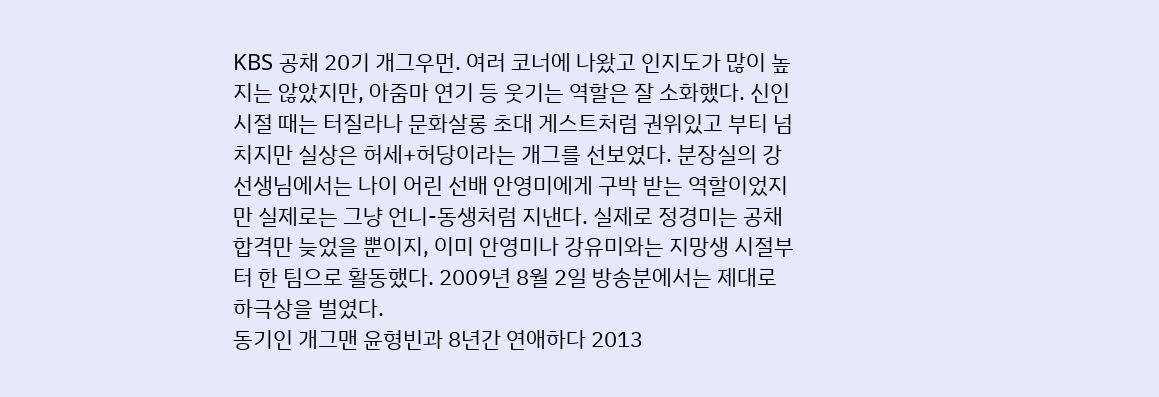KBS 공채 20기 개그우먼. 여러 코너에 나왔고 인지도가 많이 높지는 않았지만, 아줌마 연기 등 웃기는 역할은 잘 소화했다. 신인 시절 때는 터질라나 문화살롱 초대 게스트처럼 권위있고 부티 넘치지만 실상은 허세+허당이라는 개그를 선보였다. 분장실의 강선생님에서는 나이 어린 선배 안영미에게 구박 받는 역할이었지만 실제로는 그냥 언니-동생처럼 지낸다. 실제로 정경미는 공채 합격만 늦었을 뿐이지, 이미 안영미나 강유미와는 지망생 시절부터 한 팀으로 활동했다. 2009년 8월 2일 방송분에서는 제대로 하극상을 벌였다.
동기인 개그맨 윤형빈과 8년간 연애하다 2013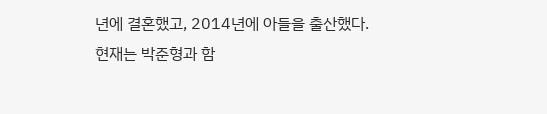년에 결혼했고, 2014년에 아들을 출산했다.
현재는 박준형과 함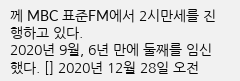께 MBC 표준FM에서 2시만세를 진행하고 있다.
2020년 9월, 6년 만에 둘째를 임신했다. [] 2020년 12월 28일 오전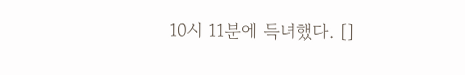10시 11분에 득녀했다. []